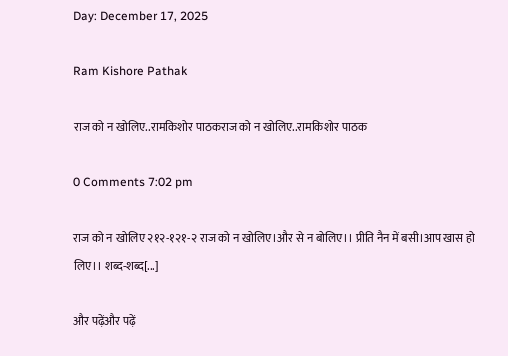Day: December 17, 2025

Ram Kishore Pathak

राज को न खोलिए..रामकिशोर पाठकराज को न खोलिए..रामकिशोर पाठक

0 Comments 7:02 pm

राज को न खोलिए २१२-१२१-२ राज को न खोलिए।और से न बोलिए।। प्रीति नैन में बसी।आप खास हो लिए।। शब्द-शब्द[...]

और पढ़ेंऔर पढ़ें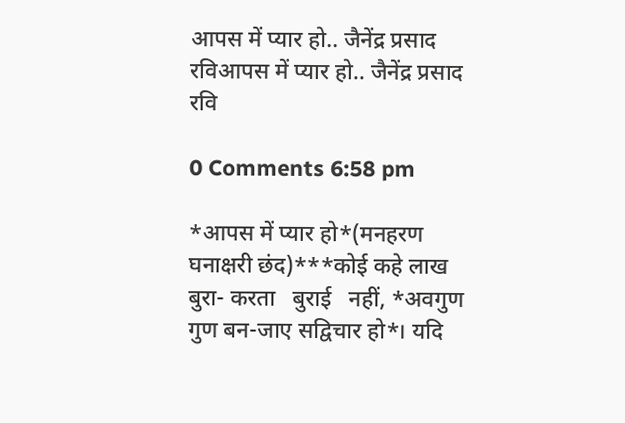आपस में प्यार हो.. जैनेंद्र प्रसाद रविआपस में प्यार हो.. जैनेंद्र प्रसाद रवि

0 Comments 6:58 pm

*आपस में प्यार हो*(मनहरण घनाक्षरी छंद)***कोई कहे लाख बुरा- करता   बुराई   नहीं, *अवगुण गुण बन-जाए सद्विचार हो*। यदि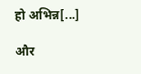हो अभिन्न[...]

और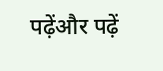पढ़ेंऔर पढ़ें